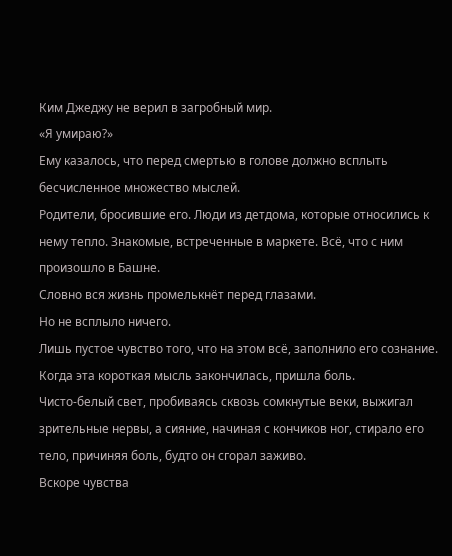Ким Джеджу не верил в загробный мир.
«Я умираю?»
Ему казалось, что перед смертью в голове должно всплыть бесчисленное множество мыслей.
Родители, бросившие его. Люди из детдома, которые относились к нему тепло. Знакомые, встреченные в маркете. Всё, что с ним произошло в Башне.
Словно вся жизнь промелькнёт перед глазами.
Но не всплыло ничего.
Лишь пустое чувство того, что на этом всё, заполнило его сознание.
Когда эта короткая мысль закончилась, пришла боль.
Чисто-белый свет, пробиваясь сквозь сомкнутые веки, выжигал зрительные нервы, а сияние, начиная с кончиков ног, стирало его тело, причиняя боль, будто он сгорал заживо.
Вскоре чувства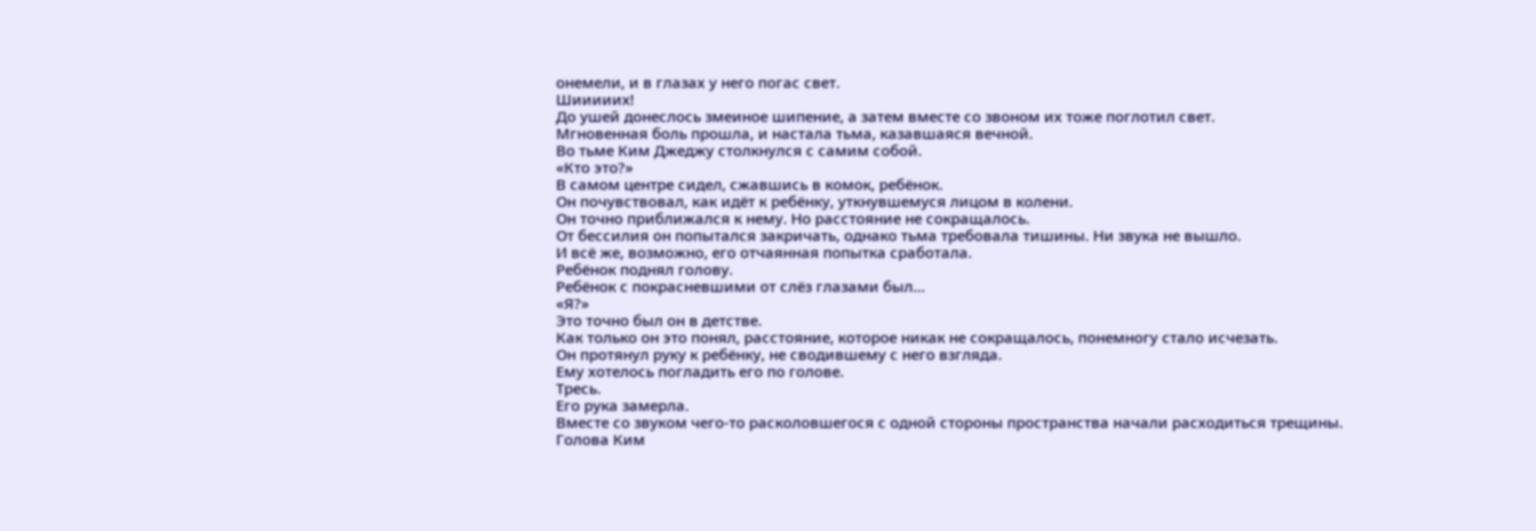онемели, и в глазах у него погас свет.
Шииииих!
До ушей донеслось змеиное шипение, а затем вместе со звоном их тоже поглотил свет.
Мгновенная боль прошла, и настала тьма, казавшаяся вечной.
Во тьме Ким Джеджу столкнулся с самим собой.
«Кто это?»
В самом центре сидел, сжавшись в комок, ребёнок.
Он почувствовал, как идёт к ребёнку, уткнувшемуся лицом в колени.
Он точно приближался к нему. Но расстояние не сокращалось.
От бессилия он попытался закричать, однако тьма требовала тишины. Ни звука не вышло.
И всё же, возможно, его отчаянная попытка сработала.
Ребёнок поднял голову.
Ребёнок с покрасневшими от слёз глазами был...
«Я?»
Это точно был он в детстве.
Как только он это понял, расстояние, которое никак не сокращалось, понемногу стало исчезать.
Он протянул руку к ребёнку, не сводившему с него взгляда.
Ему хотелось погладить его по голове.
Тресь.
Его рука замерла.
Вместе со звуком чего-то расколовшегося с одной стороны пространства начали расходиться трещины.
Голова Ким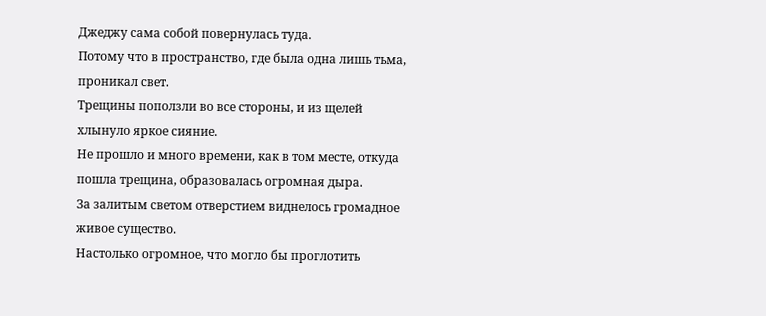Джеджу сама собой повернулась туда.
Потому что в пространство, где была одна лишь тьма, проникал свет.
Трещины поползли во все стороны, и из щелей хлынуло яркое сияние.
Не прошло и много времени, как в том месте, откуда пошла трещина, образовалась огромная дыра.
За залитым светом отверстием виднелось громадное живое существо.
Настолько огромное, что могло бы проглотить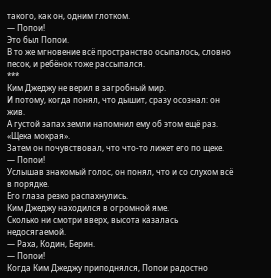такого, как он, одним глотком.
— Попои!
Это был Попои.
В то же мгновение всё пространство осыпалось, словно песок, и ребёнок тоже рассыпался.
***
Ким Джеджу не верил в загробный мир.
И потому, когда понял, что дышит, сразу осознал: он жив.
А густой запах земли напомнил ему об этом ещё раз.
«Щека мокрая».
Затем он почувствовал, что что-то лижет его по щеке.
— Попои!
Услышав знакомый голос, он понял, что и со слухом всё в порядке.
Его глаза резко распахнулись.
Ким Джеджу находился в огромной яме.
Сколько ни смотри вверх, высота казалась недосягаемой.
— Раха, Кодин, Берин.
— Попои!
Когда Ким Джеджу приподнялся, Попои радостно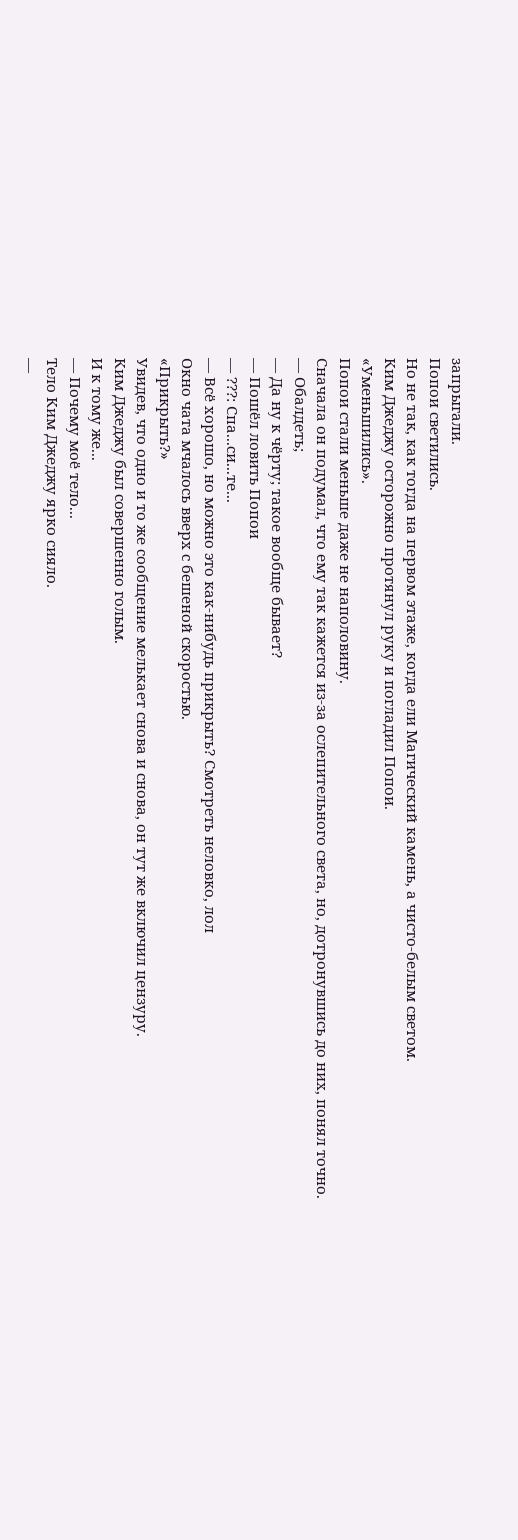запрыгали.
Попои светились.
Но не так, как тогда на первом этаже, когда ели Магический камень, а чисто-белым светом.
Ким Джеджу осторожно протянул руку и погладил Попои.
«Уменьшились».
Попои стали меньше даже не наполовину.
Сначала он подумал, что ему так кажется из-за ослепительного света, но, дотронувшись до них, понял точно.
— Обалдеть;
— Да ну к чёрту; такое вообще бывает?
— Пошёл ловить Попои
— ???: Спа...си...те...
— Всё хорошо, но можно это как-нибудь прикрыть? Смотреть неловко, лол
Окно чата мчалось вверх с бешеной скоростью.
«Прикрыть?»
Увидев, что одно и то же сообщение мелькает снова и снова, он тут же включил цензуру.
Ким Джеджу был совершенно голым.
И к тому же...
— Почему моё тело...
Тело Ким Джеджу ярко сияло.
—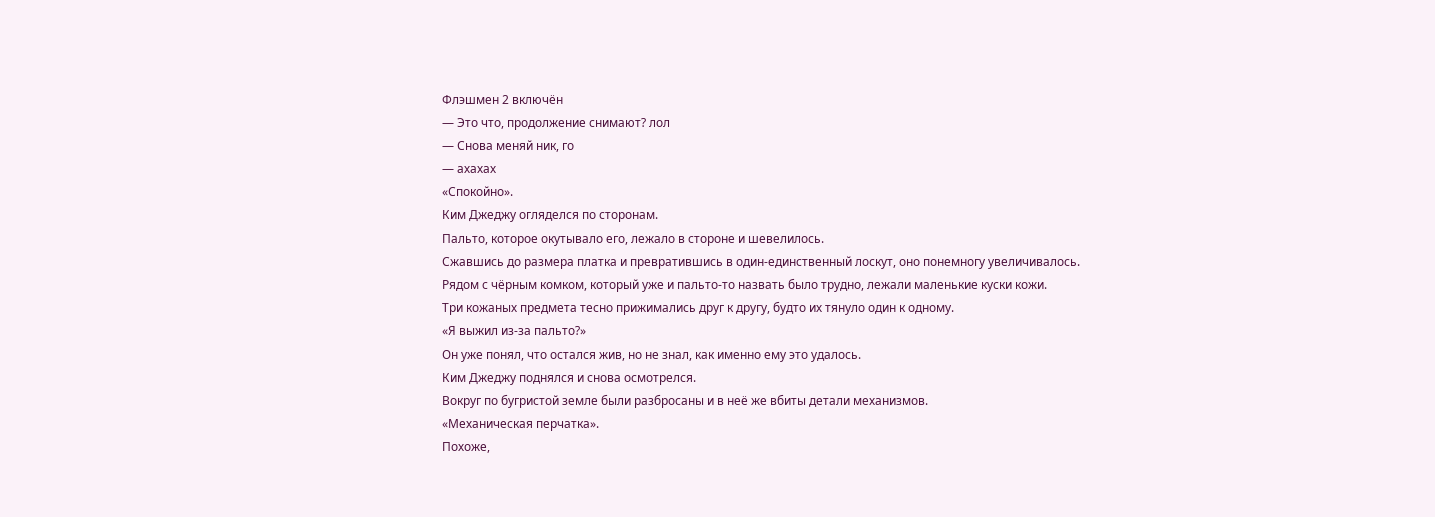Флэшмен 2 включён
— Это что, продолжение снимают? лол
— Снова меняй ник, го
— ахахах
«Спокойно».
Ким Джеджу огляделся по сторонам.
Пальто, которое окутывало его, лежало в стороне и шевелилось.
Сжавшись до размера платка и превратившись в один-единственный лоскут, оно понемногу увеличивалось.
Рядом с чёрным комком, который уже и пальто-то назвать было трудно, лежали маленькие куски кожи.
Три кожаных предмета тесно прижимались друг к другу, будто их тянуло один к одному.
«Я выжил из-за пальто?»
Он уже понял, что остался жив, но не знал, как именно ему это удалось.
Ким Джеджу поднялся и снова осмотрелся.
Вокруг по бугристой земле были разбросаны и в неё же вбиты детали механизмов.
«Механическая перчатка».
Похоже,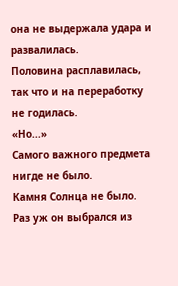она не выдержала удара и развалилась.
Половина расплавилась, так что и на переработку не годилась.
«Но...»
Самого важного предмета нигде не было.
Камня Солнца не было.
Раз уж он выбрался из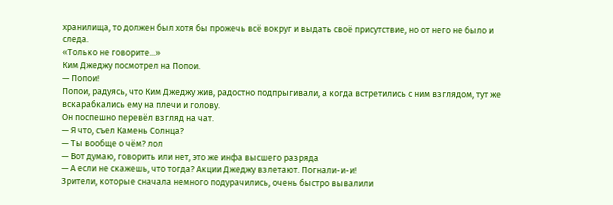хранилища, то должен был хотя бы прожечь всё вокруг и выдать своё присутствие, но от него не было и следа.
«Только не говорите...»
Ким Джеджу посмотрел на Попои.
— Попои!
Попои, радуясь, что Ким Джеджу жив, радостно подпрыгивали, а когда встретились с ним взглядом, тут же вскарабкались ему на плечи и голову.
Он поспешно перевёл взгляд на чат.
— Я что, съел Камень Солнца?
— Ты вообще о чём? лол
— Вот думаю, говорить или нет, это же инфа высшего разряда
— А если не скажешь, что тогда? Акции Джеджу взлетают. Погнали-и-и!
Зрители, которые сначала немного подурачились, очень быстро вывалили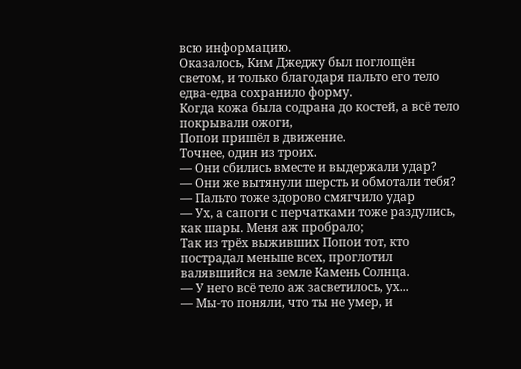всю информацию.
Оказалось, Ким Джеджу был поглощён светом, и только благодаря пальто его тело едва-едва сохранило форму.
Когда кожа была содрана до костей, а всё тело покрывали ожоги,
Попои пришёл в движение.
Точнее, один из троих.
— Они сбились вместе и выдержали удар?
— Они же вытянули шерсть и обмотали тебя?
— Пальто тоже здорово смягчило удар
— Ух, а сапоги с перчатками тоже раздулись, как шары. Меня аж пробрало;
Так из трёх выживших Попои тот, кто пострадал меньше всех, проглотил валявшийся на земле Камень Солнца.
— У него всё тело аж засветилось, ух...
— Мы-то поняли, что ты не умер, и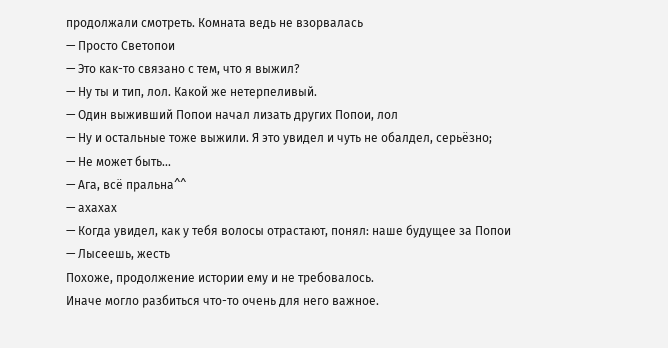продолжали смотреть. Комната ведь не взорвалась
— Просто Светопои
— Это как-то связано с тем, что я выжил?
— Ну ты и тип, лол. Какой же нетерпеливый.
— Один выживший Попои начал лизать других Попои, лол
— Ну и остальные тоже выжили. Я это увидел и чуть не обалдел, серьёзно;
— Не может быть...
— Ага, всё пральна^^
— ахахах
— Когда увидел, как у тебя волосы отрастают, понял: наше будущее за Попои
— Лысеешь, жесть
Похоже, продолжение истории ему и не требовалось.
Иначе могло разбиться что-то очень для него важное.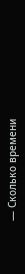— Сколько времени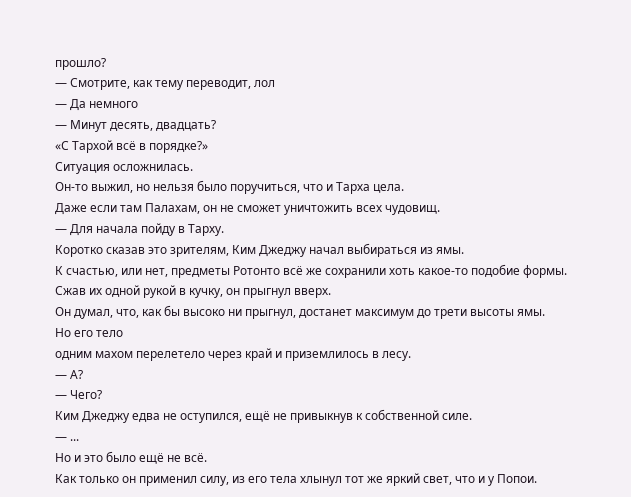прошло?
— Смотрите, как тему переводит, лол
— Да немного
— Минут десять, двадцать?
«С Тархой всё в порядке?»
Ситуация осложнилась.
Он-то выжил, но нельзя было поручиться, что и Тарха цела.
Даже если там Палахам, он не сможет уничтожить всех чудовищ.
— Для начала пойду в Тарху.
Коротко сказав это зрителям, Ким Джеджу начал выбираться из ямы.
К счастью, или нет, предметы Ротонто всё же сохранили хоть какое-то подобие формы.
Сжав их одной рукой в кучку, он прыгнул вверх.
Он думал, что, как бы высоко ни прыгнул, достанет максимум до трети высоты ямы.
Но его тело
одним махом перелетело через край и приземлилось в лесу.
— А?
— Чего?
Ким Джеджу едва не оступился, ещё не привыкнув к собственной силе.
— ...
Но и это было ещё не всё.
Как только он применил силу, из его тела хлынул тот же яркий свет, что и у Попои.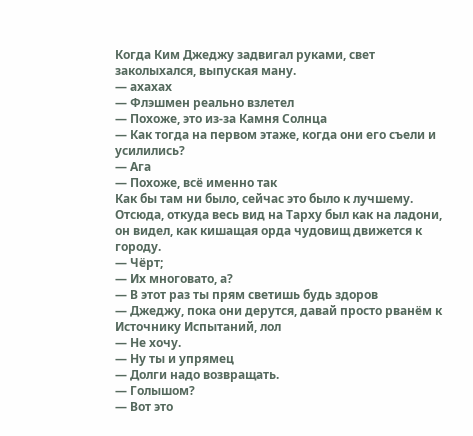Когда Ким Джеджу задвигал руками, свет заколыхался, выпуская ману.
— ахахах
— Флэшмен реально взлетел
— Похоже, это из-за Камня Солнца
— Как тогда на первом этаже, когда они его съели и усилились?
— Ага
— Похоже, всё именно так
Как бы там ни было, сейчас это было к лучшему.
Отсюда, откуда весь вид на Тарху был как на ладони,
он видел, как кишащая орда чудовищ движется к городу.
— Чёрт;
— Их многовато, а?
— В этот раз ты прям светишь будь здоров
— Джеджу, пока они дерутся, давай просто рванём к Источнику Испытаний, лол
— Не хочу.
— Ну ты и упрямец
— Долги надо возвращать.
— Голышом?
— Вот это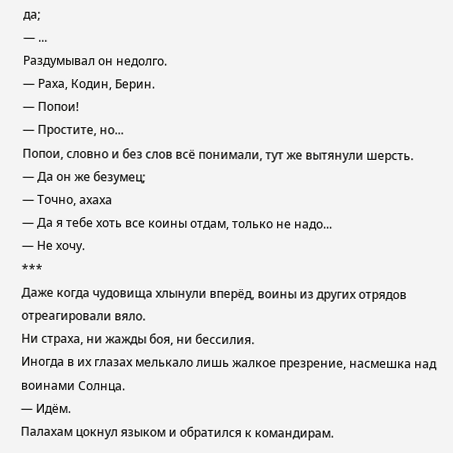да;
— ...
Раздумывал он недолго.
— Раха, Кодин, Берин.
— Попои!
— Простите, но...
Попои, словно и без слов всё понимали, тут же вытянули шерсть.
— Да он же безумец;
— Точно, ахаха
— Да я тебе хоть все коины отдам, только не надо...
— Не хочу.
***
Даже когда чудовища хлынули вперёд, воины из других отрядов отреагировали вяло.
Ни страха, ни жажды боя, ни бессилия.
Иногда в их глазах мелькало лишь жалкое презрение, насмешка над воинами Солнца.
— Идём.
Палахам цокнул языком и обратился к командирам.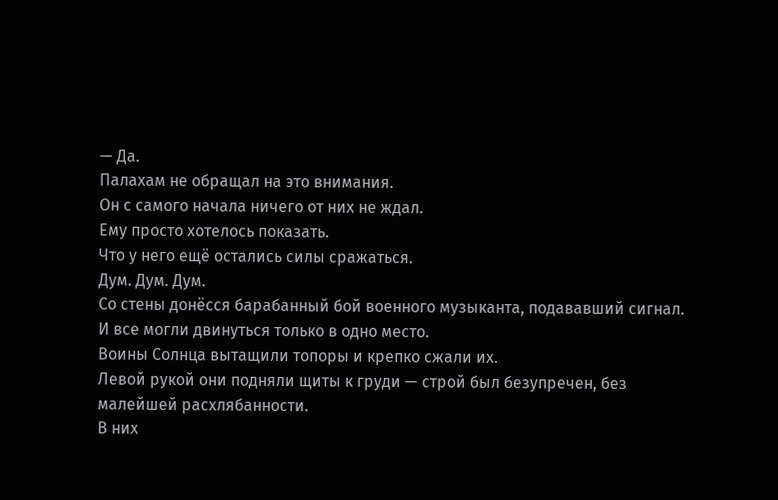— Да.
Палахам не обращал на это внимания.
Он с самого начала ничего от них не ждал.
Ему просто хотелось показать.
Что у него ещё остались силы сражаться.
Дум. Дум. Дум.
Со стены донёсся барабанный бой военного музыканта, подававший сигнал.
И все могли двинуться только в одно место.
Воины Солнца вытащили топоры и крепко сжали их.
Левой рукой они подняли щиты к груди — строй был безупречен, без малейшей расхлябанности.
В них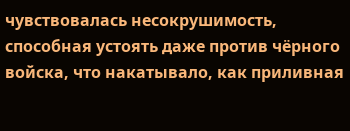чувствовалась несокрушимость, способная устоять даже против чёрного войска, что накатывало, как приливная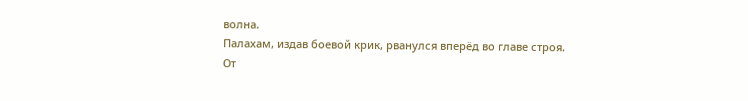волна.
Палахам, издав боевой крик, рванулся вперёд во главе строя.
От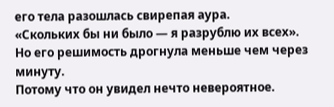его тела разошлась свирепая аура.
«Скольких бы ни было — я разрублю их всех».
Но его решимость дрогнула меньше чем через минуту.
Потому что он увидел нечто невероятное.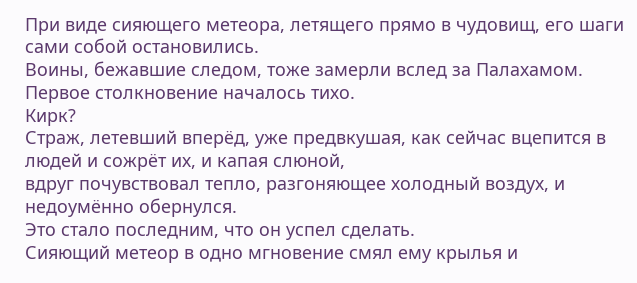При виде сияющего метеора, летящего прямо в чудовищ, его шаги сами собой остановились.
Воины, бежавшие следом, тоже замерли вслед за Палахамом.
Первое столкновение началось тихо.
Кирк?
Страж, летевший вперёд, уже предвкушая, как сейчас вцепится в людей и сожрёт их, и капая слюной,
вдруг почувствовал тепло, разгоняющее холодный воздух, и недоумённо обернулся.
Это стало последним, что он успел сделать.
Сияющий метеор в одно мгновение смял ему крылья и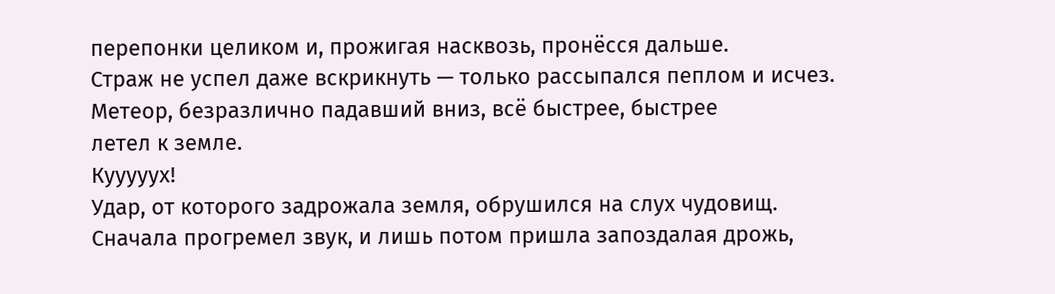перепонки целиком и, прожигая насквозь, пронёсся дальше.
Страж не успел даже вскрикнуть — только рассыпался пеплом и исчез.
Метеор, безразлично падавший вниз, всё быстрее, быстрее
летел к земле.
Кууууух!
Удар, от которого задрожала земля, обрушился на слух чудовищ.
Сначала прогремел звук, и лишь потом пришла запоздалая дрожь,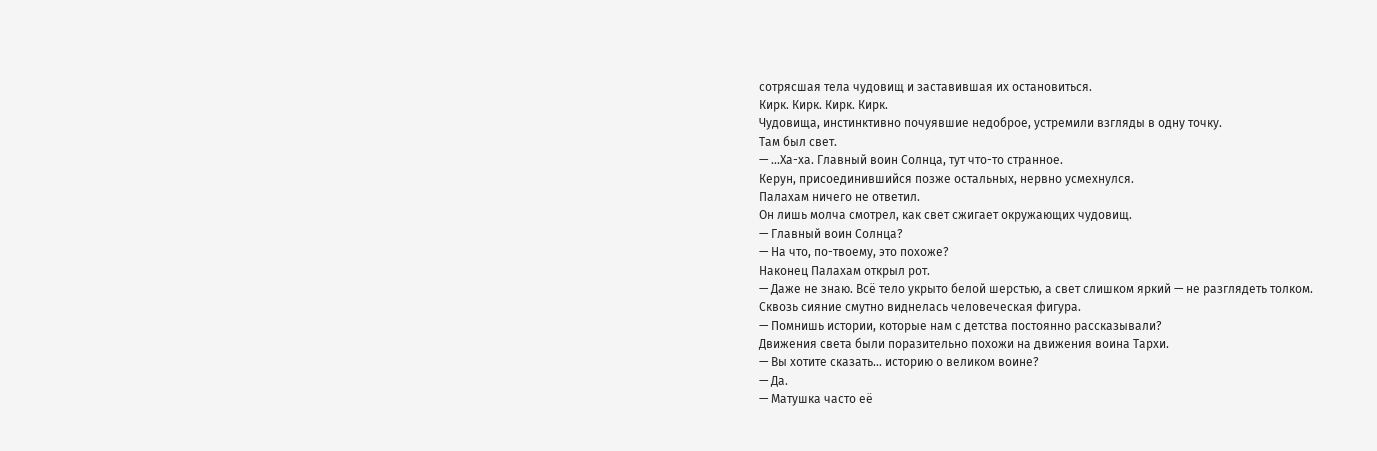сотрясшая тела чудовищ и заставившая их остановиться.
Кирк. Кирк. Кирк. Кирк.
Чудовища, инстинктивно почуявшие недоброе, устремили взгляды в одну точку.
Там был свет.
— ...Ха-ха. Главный воин Солнца, тут что-то странное.
Керун, присоединившийся позже остальных, нервно усмехнулся.
Палахам ничего не ответил.
Он лишь молча смотрел, как свет сжигает окружающих чудовищ.
— Главный воин Солнца?
— На что, по-твоему, это похоже?
Наконец Палахам открыл рот.
— Даже не знаю. Всё тело укрыто белой шерстью, а свет слишком яркий — не разглядеть толком.
Сквозь сияние смутно виднелась человеческая фигура.
— Помнишь истории, которые нам с детства постоянно рассказывали?
Движения света были поразительно похожи на движения воина Тархи.
— Вы хотите сказать... историю о великом воине?
— Да.
— Матушка часто её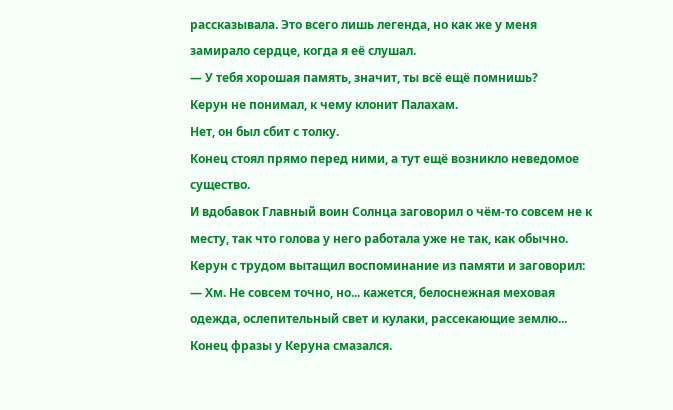рассказывала. Это всего лишь легенда, но как же у меня замирало сердце, когда я её слушал.
— У тебя хорошая память, значит, ты всё ещё помнишь?
Керун не понимал, к чему клонит Палахам.
Нет, он был сбит с толку.
Конец стоял прямо перед ними, а тут ещё возникло неведомое существо.
И вдобавок Главный воин Солнца заговорил о чём-то совсем не к месту, так что голова у него работала уже не так, как обычно.
Керун с трудом вытащил воспоминание из памяти и заговорил:
— Хм. Не совсем точно, но... кажется, белоснежная меховая одежда, ослепительный свет и кулаки, рассекающие землю...
Конец фразы у Керуна смазался.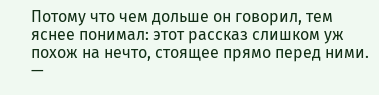Потому что чем дольше он говорил, тем яснее понимал: этот рассказ слишком уж похож на нечто, стоящее прямо перед ними.
—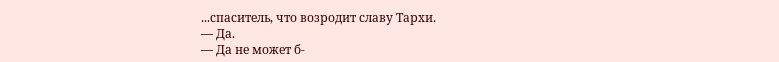...спаситель, что возродит славу Тархи.
— Да.
— Да не может б-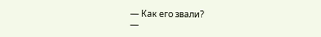— Как его звали?
—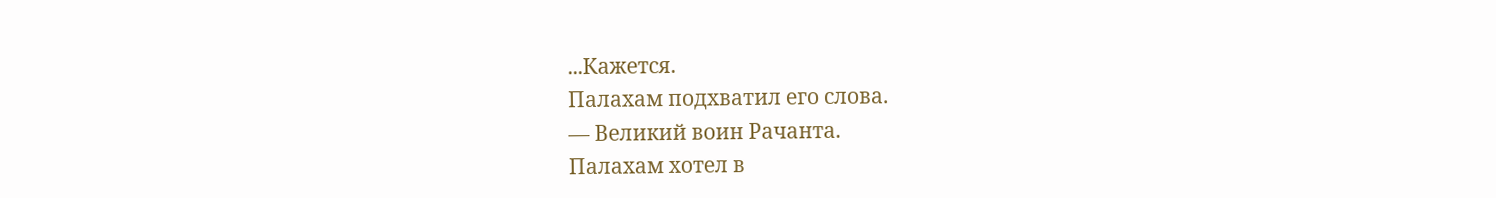...Кажется.
Палахам подхватил его слова.
— Великий воин Рачанта.
Палахам хотел в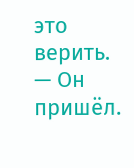это верить.
— Он пришёл.